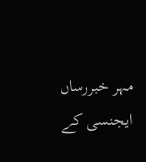مہر خبررساں ایجنسی کے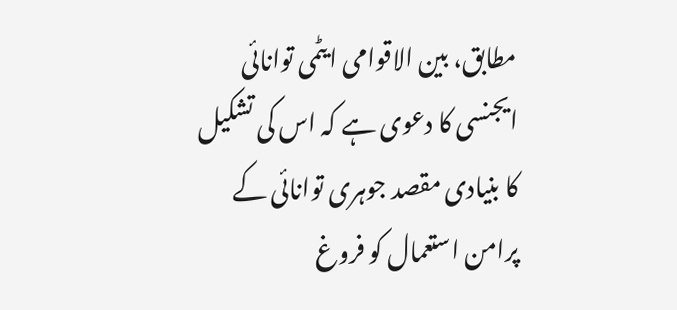مطابق، بین الاقوامی ایٹمی توانائی ایجنسی کا دعوی ہے کہ اس کی تشکیل کا بنیادی مقصد جوہری توانائی کے پرامن استعمال کو فروغ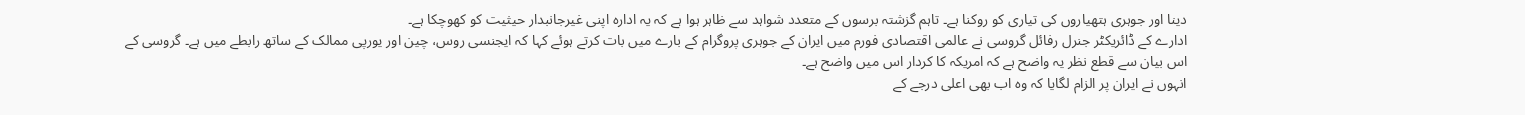دینا اور جوہری ہتھیاروں کی تیاری کو روکنا ہے۔ تاہم گزشتہ برسوں کے متعدد شواہد سے ظاہر ہوا ہے کہ یہ ادارہ اپنی غیرجانبدار حیثیت کو کھوچکا ہے۔
ادارے کے ڈائریکٹر جنرل رفائل گروسی نے عالمی اقتصادی فورم میں ایران کے جوہری پروگرام کے بارے میں بات کرتے ہوئے کہا کہ ایجنسی روس، چین اور یورپی ممالک کے ساتھ رابطے میں ہے۔ گروسی کے اس بیان سے قطع نظر یہ واضح ہے کہ امریکہ کا کردار اس میں واضح ہے۔
انہوں نے ایران پر الزام لگایا کہ وہ اب بھی اعلی درجے کے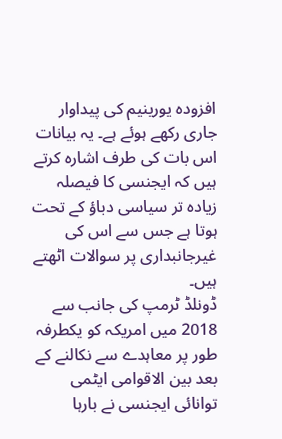افزودہ یورینیم کی پیداوار جاری رکھے ہوئے ہے۔ یہ بیانات اس بات کی طرف اشارہ کرتے ہیں کہ ایجنسی کا فیصلہ زیادہ تر سیاسی دباؤ کے تحت ہوتا ہے جس سے اس کی غیرجانبداری پر سوالات اٹھتے ہیں۔
ڈونلڈ ٹرمپ کی جانب سے 2018 میں امریکہ کو یکطرفہ طور پر معاہدے سے نکالنے کے بعد بین الاقوامی ایٹمی توانائی ایجنسی نے بارہا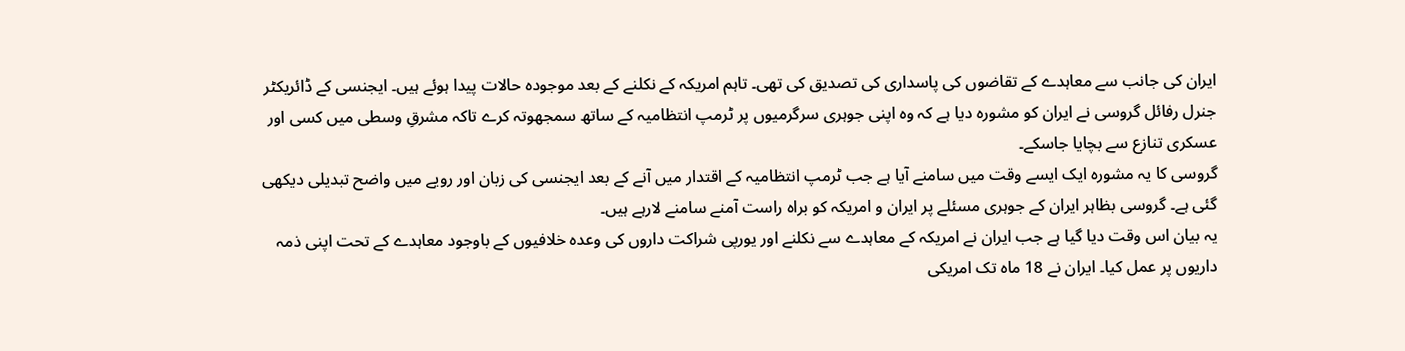ایران کی جانب سے معاہدے کے تقاضوں کی پاسداری کی تصدیق کی تھی۔ تاہم امریکہ کے نکلنے کے بعد موجودہ حالات پیدا ہوئے ہیں۔ ایجنسی کے ڈائریکٹر جنرل رفائل گروسی نے ایران کو مشورہ دیا ہے کہ وہ اپنی جوہری سرگرمیوں پر ٹرمپ انتظامیہ کے ساتھ سمجھوتہ کرے تاکہ مشرقِ وسطی میں کسی اور عسکری تنازع سے بچایا جاسکے۔
گروسی کا یہ مشورہ ایک ایسے وقت میں سامنے آیا ہے جب ٹرمپ انتظامیہ کے اقتدار میں آنے کے بعد ایجنسی کی زبان اور رویے میں واضح تبدیلی دیکھی گئی ہے۔ گروسی بظاہر ایران کے جوہری مسئلے پر ایران و امریکہ کو براہ راست آمنے سامنے لارہے ہیں۔
یہ بیان اس وقت دیا گیا ہے جب ایران نے امریکہ کے معاہدے سے نکلنے اور یورپی شراکت داروں کی وعدہ خلافیوں کے باوجود معاہدے کے تحت اپنی ذمہ داریوں پر عمل کیا۔ ایران نے 18 ماہ تک امریکی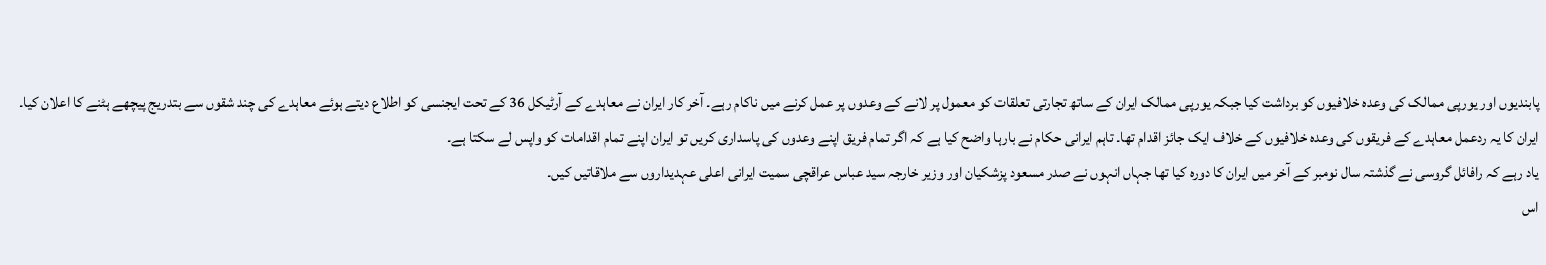پابندیوں اور یورپی ممالک کی وعدہ خلافیوں کو برداشت کیا جبکہ یورپی ممالک ایران کے ساتھ تجارتی تعلقات کو معمول پر لانے کے وعدوں پر عمل کرنے میں ناکام رہے۔ آخر کار ایران نے معاہدے کے آرٹیکل 36 کے تحت ایجنسی کو اطلاع دیتے ہوئے معاہدے کی چند شقوں سے بتدریج پیچھے ہٹنے کا اعلان کیا۔
ایران کا یہ ردعمل معاہدے کے فریقوں کی وعدہ خلافیوں کے خلاف ایک جائز اقدام تھا۔ تاہم ایرانی حکام نے بارہا واضح کیا ہے کہ اگر تمام فریق اپنے وعدوں کی پاسداری کریں تو ایران اپنے تمام اقدامات کو واپس لے سکتا ہے۔
یاد رہے کہ رافائل گروسی نے گذشتہ سال نومبر کے آخر میں ایران کا دورہ کیا تھا جہاں انہوں نے صدر مسعود پزشکیان اور وزیر خارجہ سید عباس عراقچی سمیت ایرانی اعلی عہدیداروں سے ملاقاتیں کیں۔
اس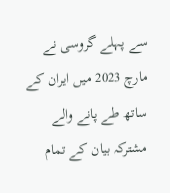سے پہلے گروسی نے مارچ 2023 میں ایران کے ساتھ طے پانے والے مشترکہ بیان کے تمام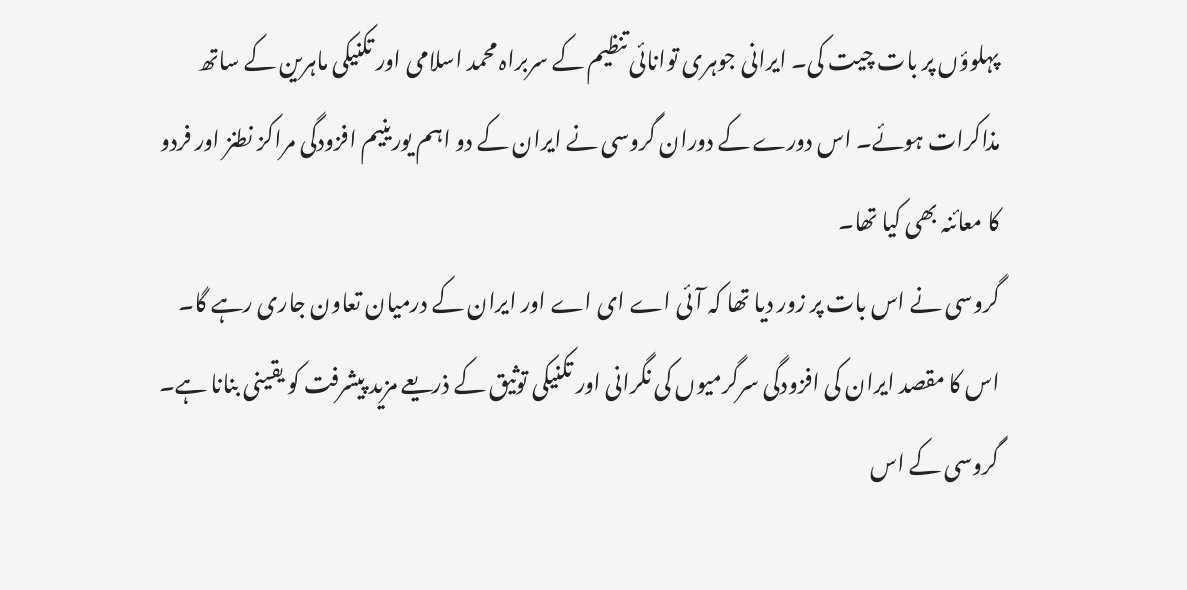پہلوؤں پر بات چیت کی۔ ایرانی جوہری توانائی تنظیم کے سربراہ محمد اسلامی اور تکنیکی ماہرین کے ساتھ مذاکرات ہوئے۔ اس دورے کے دوران گروسی نے ایران کے دو اہم یورینیم افزودگی مراکز نطنز اور فردو کا معائنہ بھی کیا تھا۔
گروسی نے اس بات پر زور دیا تھا کہ آئی اے ای اے اور ایران کے درمیان تعاون جاری رہے گا۔ اس کا مقصد ایران کی افزودگی سرگرمیوں کی نگرانی اور تکنیکی توثیق کے ذریعے مزید پیشرفت کو یقینی بنانا ہے۔ گروسی کے اس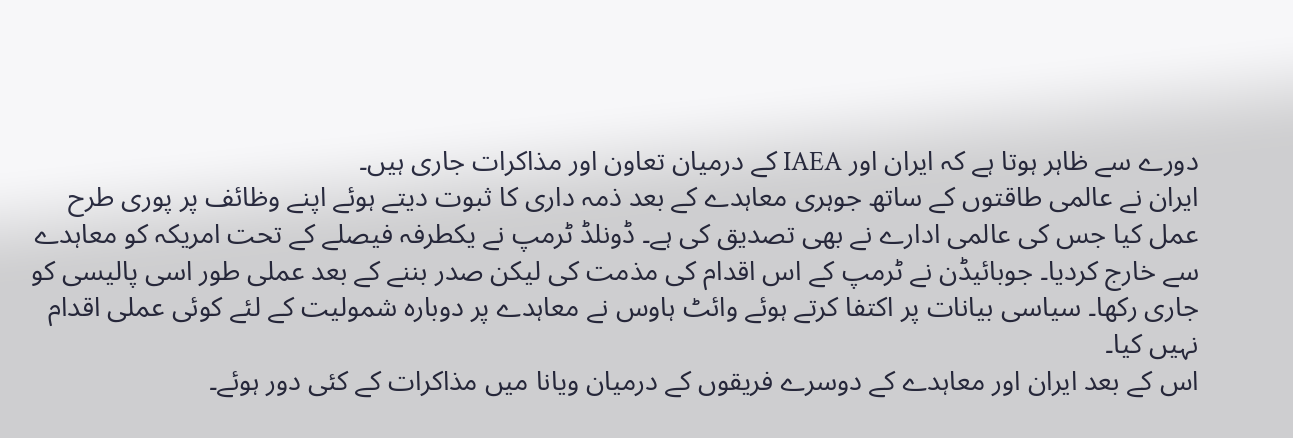دورے سے ظاہر ہوتا ہے کہ ایران اور IAEA کے درمیان تعاون اور مذاکرات جاری ہیں۔
ایران نے عالمی طاقتوں کے ساتھ جوہری معاہدے کے بعد ذمہ داری کا ثبوت دیتے ہوئے اپنے وظائف پر پوری طرح عمل کیا جس کی عالمی ادارے نے بھی تصدیق کی ہے۔ ڈونلڈ ٹرمپ نے یکطرفہ فیصلے کے تحت امریکہ کو معاہدے سے خارج کردیا۔ جوبائیڈن نے ٹرمپ کے اس اقدام کی مذمت کی لیکن صدر بننے کے بعد عملی طور اسی پالیسی کو جاری رکھا۔ سیاسی بیانات پر اکتفا کرتے ہوئے وائٹ ہاوس نے معاہدے پر دوبارہ شمولیت کے لئے کوئی عملی اقدام نہیں کیا۔
اس کے بعد ایران اور معاہدے کے دوسرے فریقوں کے درمیان ویانا میں مذاکرات کے کئی دور ہوئے۔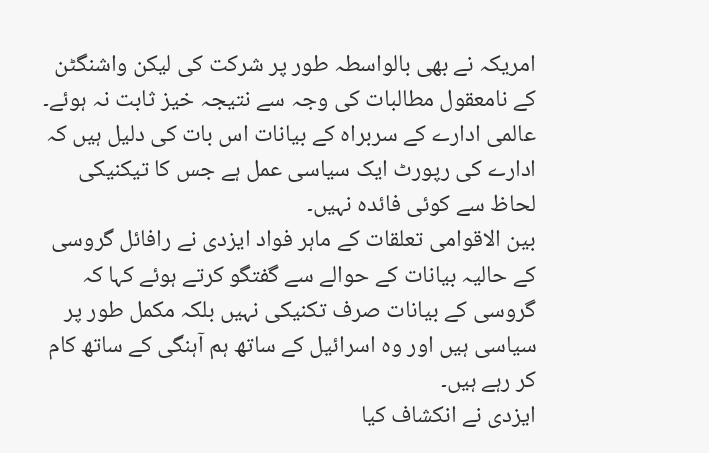امریکہ نے بھی بالواسطہ طور پر شرکت کی لیکن واشنگٹن کے نامعقول مطالبات کی وجہ سے نتیجہ خیز ثابت نہ ہوئے۔ عالمی ادارے کے سربراہ کے بیانات اس بات کی دلیل ہیں کہ ادارے کی رپورٹ ایک سیاسی عمل ہے جس کا تیکنیکی لحاظ سے کوئی فائدہ نہیں۔
بین الاقوامی تعلقات کے ماہر فواد ایزدی نے رافائل گروسی کے حالیہ بیانات کے حوالے سے گفتگو کرتے ہوئے کہا کہ گروسی کے بیانات صرف تکنیکی نہیں بلکہ مکمل طور پر سیاسی ہیں اور وہ اسرائیل کے ساتھ ہم آہنگی کے ساتھ کام کر رہے ہیں۔
ایزدی نے انکشاف کیا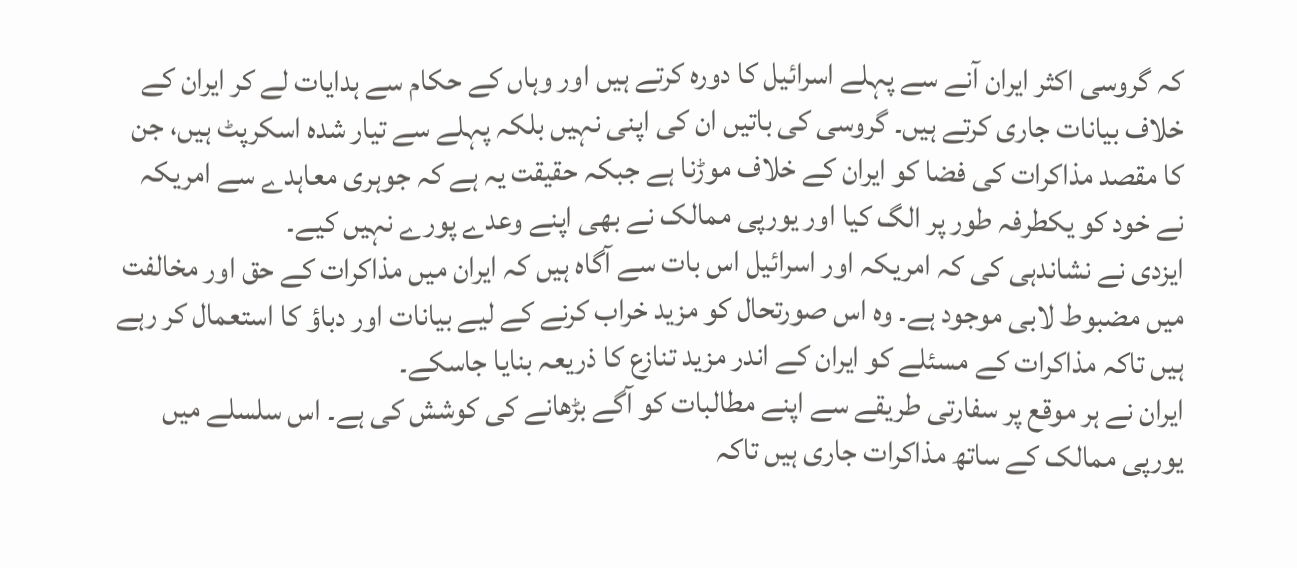کہ گروسی اکثر ایران آنے سے پہلے اسرائیل کا دورہ کرتے ہیں اور وہاں کے حکام سے ہدایات لے کر ایران کے خلاف بیانات جاری کرتے ہیں۔ گروسی کی باتیں ان کی اپنی نہیں بلکہ پہلے سے تیار شدہ اسکرپٹ ہیں، جن کا مقصد مذاکرات کی فضا کو ایران کے خلاف موڑنا ہے جبکہ حقیقت یہ ہے کہ جوہری معاہدے سے امریکہ نے خود کو یکطرفہ طور پر الگ کیا اور یورپی ممالک نے بھی اپنے وعدے پورے نہیں کیے۔
ایزدی نے نشاندہی کی کہ امریکہ اور اسرائیل اس بات سے آگاہ ہیں کہ ایران میں مذاکرات کے حق اور مخالفت میں مضبوط لابی موجود ہے۔ وہ اس صورتحال کو مزید خراب کرنے کے لیے بیانات اور دباؤ کا استعمال کر رہے ہیں تاکہ مذاکرات کے مسئلے کو ایران کے اندر مزید تنازع کا ذریعہ بنایا جاسکے۔
ایران نے ہر موقع پر سفارتی طریقے سے اپنے مطالبات کو آگے بڑھانے کی کوشش کی ہے۔ اس سلسلے میں یورپی ممالک کے ساتھ مذاکرات جاری ہیں تاکہ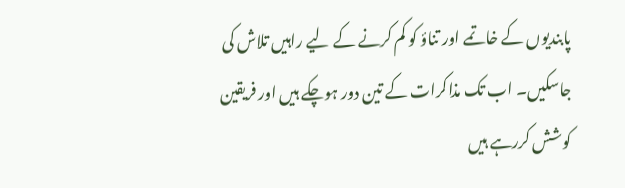پابندیوں کے خاتمے اور تناؤ کو کم کرنے کے لیے راہیں تلاش کی جاسکیں۔ اب تک مذاکرات کے تین دور ہوچکے ہیں اور فریقین کوشش کررہے ہیں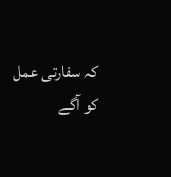کہ سفارتی عمل کو آگے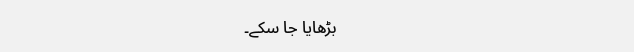بڑھایا جا سکے۔